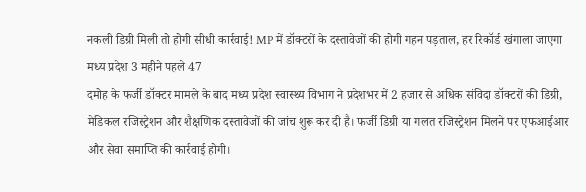नकली डिग्री मिली तो होगी सीधी कार्रवाई! MP में डॉक्टरों के दस्तावेजों की होगी गहन पड़ताल, हर रिकॉर्ड खंगाला जाएगा मध्य प्रदेश 3 महीने पहले 47
दमोह के फर्जी डॉक्टर मामले के बाद मध्य प्रदेश स्वास्थ्य विभाग ने प्रदेशभर में 2 हजार से अधिक संविदा डॉक्टरों की डिग्री, मेडिकल रजिस्ट्रेशन और शैक्षणिक दस्तावेजों की जांच शुरू कर दी है। फर्जी डिग्री या गलत रजिस्ट्रेशन मिलने पर एफआईआर और सेवा समाप्ति की कार्रवाई होगी।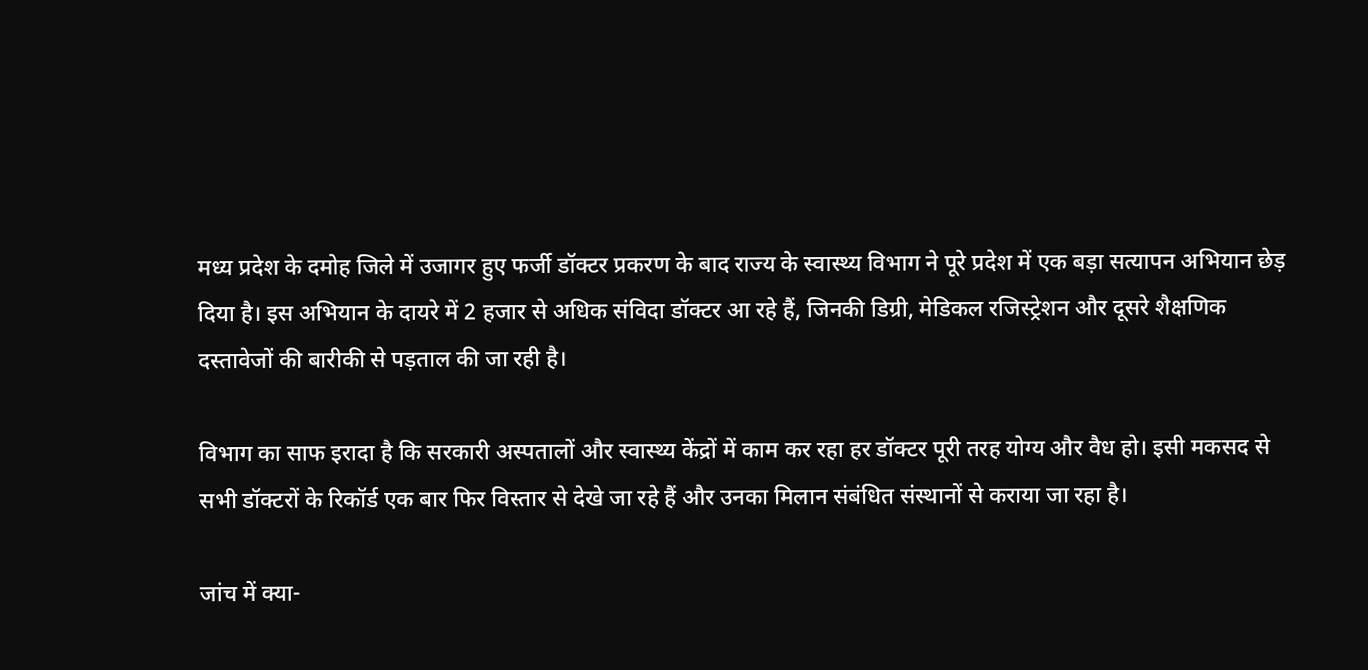मध्य प्रदेश के दमोह जिले में उजागर हुए फर्जी डॉक्टर प्रकरण के बाद राज्य के स्वास्थ्य विभाग ने पूरे प्रदेश में एक बड़ा सत्यापन अभियान छेड़ दिया है। इस अभियान के दायरे में 2 हजार से अधिक संविदा डॉक्टर आ रहे हैं, जिनकी डिग्री, मेडिकल रजिस्ट्रेशन और दूसरे शैक्षणिक दस्तावेजों की बारीकी से पड़ताल की जा रही है।

विभाग का साफ इरादा है कि सरकारी अस्पतालों और स्वास्थ्य केंद्रों में काम कर रहा हर डॉक्टर पूरी तरह योग्य और वैध हो। इसी मकसद से सभी डॉक्टरों के रिकॉर्ड एक बार फिर विस्तार से देखे जा रहे हैं और उनका मिलान संबंधित संस्थानों से कराया जा रहा है।

जांच में क्या-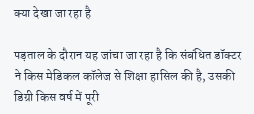क्या देखा जा रहा है

पड़ताल के दौरान यह जांचा जा रहा है कि संबंधित डॉक्टर ने किस मेडिकल कॉलेज से शिक्षा हासिल की है, उसकी डिग्री किस वर्ष में पूरी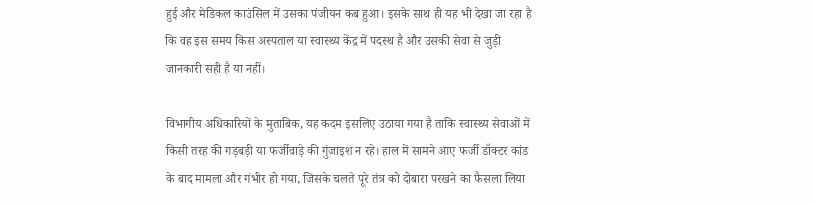हुई और मेडिकल काउंसिल में उसका पंजीयन कब हुआ। इसके साथ ही यह भी देखा जा रहा है कि वह इस समय किस अस्पताल या स्वास्थ्य केंद्र में पदस्थ है और उसकी सेवा से जुड़ी जानकारी सही है या नहीं।

विभागीय अधिकारियों के मुताबिक, यह कदम इसलिए उठाया गया है ताकि स्वास्थ्य सेवाओं में किसी तरह की गड़बड़ी या फर्जीवाड़े की गुंजाइश न रहे। हाल में सामने आए फर्जी डॉक्टर कांड के बाद मामला और गंभीर हो गया, जिसके चलते पूरे तंत्र को दोबारा परखने का फैसला लिया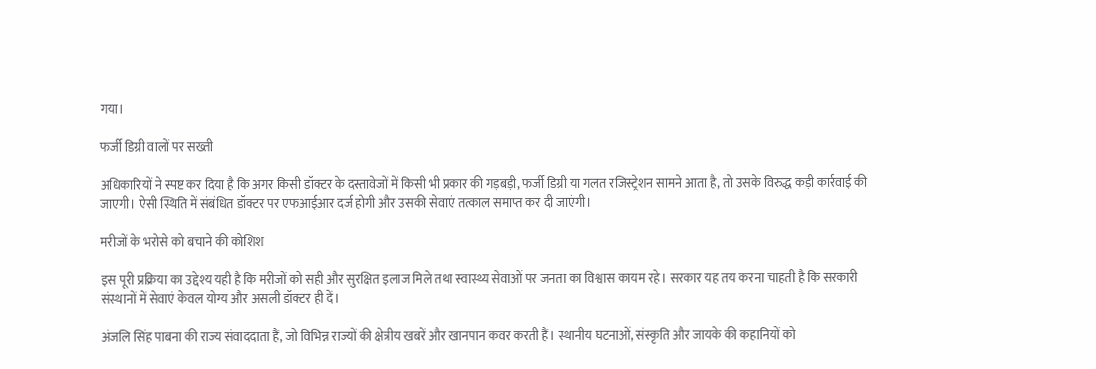गया।

फर्जी डिग्री वालों पर सख्ती

अधिकारियों ने स्पष्ट कर दिया है कि अगर किसी डॉक्टर के दस्तावेजों में किसी भी प्रकार की गड़बड़ी, फर्जी डिग्री या गलत रजिस्ट्रेशन सामने आता है, तो उसके विरुद्ध कड़ी कार्रवाई की जाएगी। ऐसी स्थिति में संबंधित डॉक्टर पर एफआईआर दर्ज होगी और उसकी सेवाएं तत्काल समाप्त कर दी जाएंगी।

मरीजों के भरोसे को बचाने की कोशिश

इस पूरी प्रक्रिया का उद्देश्य यही है कि मरीजों को सही और सुरक्षित इलाज मिले तथा स्वास्थ्य सेवाओं पर जनता का विश्वास कायम रहे। सरकार यह तय करना चाहती है कि सरकारी संस्थानों में सेवाएं केवल योग्य और असली डॉक्टर ही दें।

अंजलि सिंह पाबना की राज्य संवाददाता हैं, जो विभिन्न राज्यों की क्षेत्रीय खबरें और खानपान कवर करती हैं। स्थानीय घटनाओं, संस्कृति और जायके की कहानियों को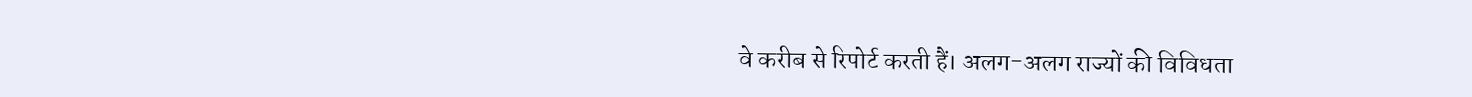वे करीब से रिपोर्ट करती हैं। अलग-अलग राज्यों की विविधता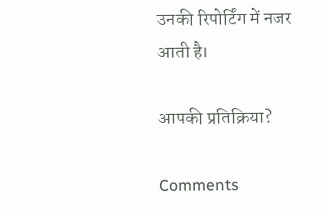उनकी रिपोर्टिंग में नजर आती है।

आपकी प्रतिक्रिया?

Comments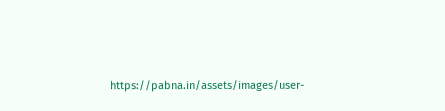https://pabna.in/assets/images/user-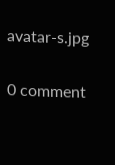avatar-s.jpg

0 comment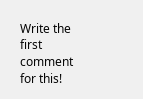Write the first comment for this!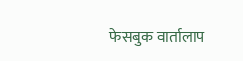फेसबुक वार्तालाप